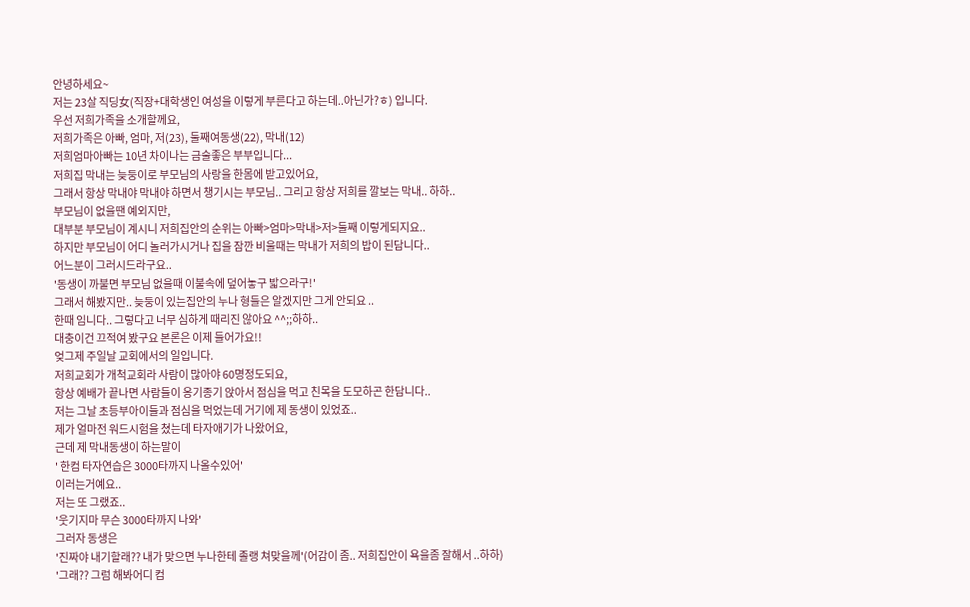안녕하세요~
저는 23살 직딩女(직장+대학생인 여성을 이렇게 부른다고 하는데..아닌가?ㅎ) 입니다.
우선 저희가족을 소개할께요,
저희가족은 아빠, 엄마, 저(23), 둘째여동생(22), 막내(12)
저희엄마아빠는 10년 차이나는 금술좋은 부부입니다...
저희집 막내는 늦둥이로 부모님의 사랑을 한몸에 받고있어요,
그래서 항상 막내야 막내야 하면서 챙기시는 부모님.. 그리고 항상 저희를 깔보는 막내.. 하하..
부모님이 없을땐 예외지만,
대부분 부모님이 계시니 저희집안의 순위는 아빠>엄마>막내>저>둘째 이렇게되지요..
하지만 부모님이 어디 놀러가시거나 집을 잠깐 비울때는 막내가 저희의 밥이 된담니다..
어느분이 그러시드라구요..
'동생이 까불면 부모님 없을때 이불속에 덮어놓구 밟으라구!'
그래서 해봤지만.. 늦둥이 있는집안의 누나 형들은 알겠지만 그게 안되요 ..
한때 임니다.. 그렇다고 너무 심하게 때리진 않아요 ^^;;하하..
대충이건 끄적여 봤구요 본론은 이제 들어가요!!
엊그제 주일날 교회에서의 일입니다.
저희교회가 개척교회라 사람이 많아야 60명정도되요,
항상 예배가 끝나면 사람들이 옹기종기 앉아서 점심을 먹고 친목을 도모하곤 한담니다..
저는 그날 초등부아이들과 점심을 먹었는데 거기에 제 동생이 있었죠..
제가 얼마전 워드시험을 쳤는데 타자애기가 나왔어요,
근데 제 막내동생이 하는말이
' 한컴 타자연습은 3000타까지 나올수있어'
이러는거예요..
저는 또 그랬죠..
'웃기지마 무슨 3000타까지 나와'
그러자 동생은
'진짜야 내기할래?? 내가 맞으면 누나한테 졸랭 쳐맞을께'(어감이 좀.. 저희집안이 욕을좀 잘해서 ..하하)
'그래?? 그럼 해봐어디 컴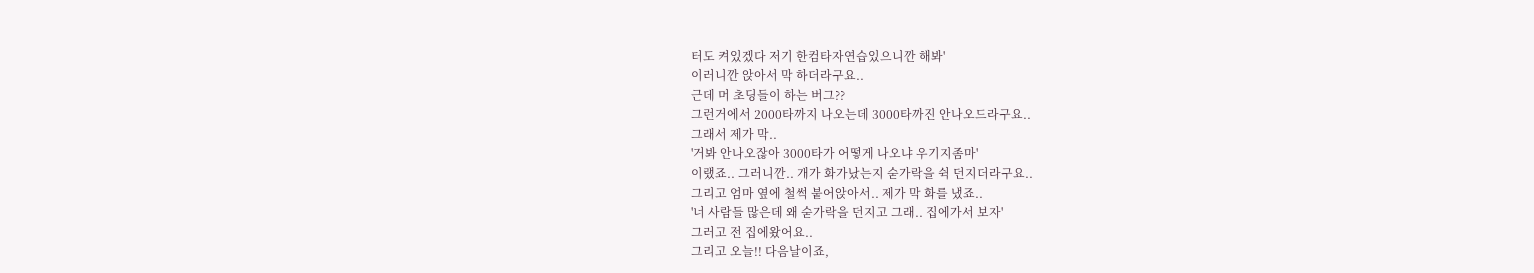터도 켜있겠다 저기 한컴타자연습있으니깐 해봐'
이러니깐 앉아서 막 하더라구요..
근데 머 초딩들이 하는 버그??
그런거에서 2000타까지 나오는데 3000타까진 안나오드라구요..
그래서 제가 막..
'거봐 안나오잖아 3000타가 어떻게 나오냐 우기지좀마'
이랬죠.. 그러니깐.. 개가 화가났는지 숟가락을 쉭 던지더라구요..
그리고 엄마 옆에 철썩 붙어앉아서.. 제가 막 화를 냈죠..
'너 사람들 많은데 왜 숟가락을 던지고 그래.. 집에가서 보자'
그러고 전 집에왔어요..
그리고 오늘!! 다음날이죠,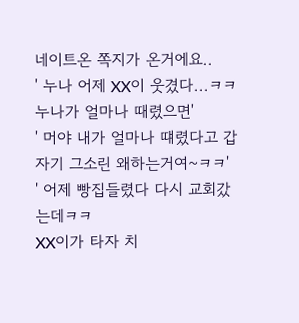네이트온 쪽지가 온거에요..
' 누나 어제 XX이 웃겼다...ㅋㅋ누나가 얼마나 때렸으면'
' 머야 내가 얼마나 떄렸다고 갑자기 그소린 왜하는거여~ㅋㅋ'
' 어제 빵집들렸다 다시 교회갔는데ㅋㅋ
XX이가 타자 치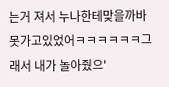는거 져서 누나한테맞을까바
못가고있었어ㅋㅋㅋㅋㅋㅋ그래서 내가 놀아줬으'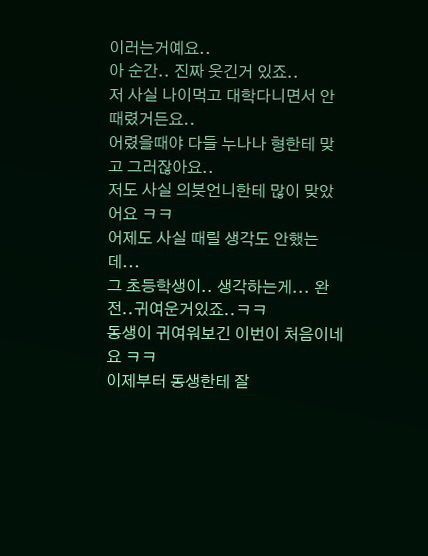이러는거예요..
아 순간.. 진짜 웃긴거 있죠..
저 사실 나이먹고 대학다니면서 안때렸거든요..
어렸을때야 다들 누나나 형한테 맞고 그러잖아요..
저도 사실 의붓언니한테 많이 맞았어요 ㅋㅋ
어제도 사실 때릴 생각도 안했는데...
그 초등학생이.. 생각하는게... 완전..귀여운거있죠..ㅋㅋ
동생이 귀여워보긴 이번이 처음이네요 ㅋㅋ
이제부터 동생한테 잘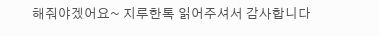해줘야겠어요~ 지루한톡 읽어주셔서 감사합니다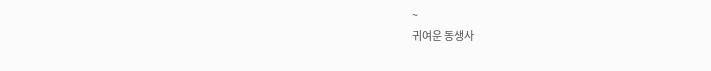~
귀여운 동생사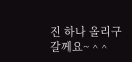진 하나 올리구갈께요~ ^ ^